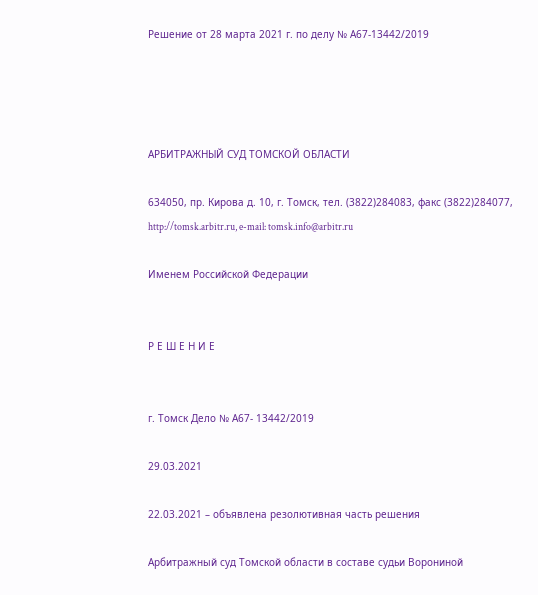Решение от 28 марта 2021 г. по делу № А67-13442/2019




АРБИТРАЖНЫЙ СУД ТОМСКОЙ ОБЛАСТИ

634050, пр. Кирова д. 10, г. Томск, тел. (3822)284083, факс (3822)284077, http://tomsk.arbitr.ru, e-mail: tomsk.info@arbitr.ru

Именем Российской Федерации


Р Е Ш Е Н И Е


г. Томск Дело № А67- 13442/2019

29.03.2021

22.03.2021 – объявлена резолютивная часть решения

Арбитражный суд Томской области в составе судьи Ворониной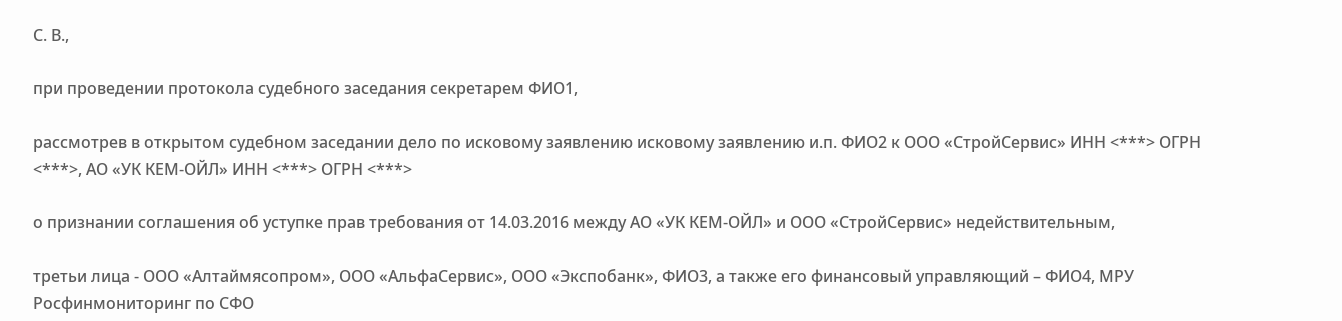С. В.,

при проведении протокола судебного заседания секретарем ФИО1,

рассмотрев в открытом судебном заседании дело по исковому заявлению исковому заявлению и.п. ФИО2 к ООО «СтройСервис» ИНН <***> ОГРН <***>, АО «УК КЕМ-ОЙЛ» ИНН <***> ОГРН <***>

о признании соглашения об уступке прав требования от 14.03.2016 между АО «УК КЕМ-ОЙЛ» и ООО «СтройСервис» недействительным,

третьи лица - ООО «Алтаймясопром», ООО «АльфаСервис», ООО «Экспобанк», ФИО3, а также его финансовый управляющий – ФИО4, МРУ Росфинмониторинг по СФО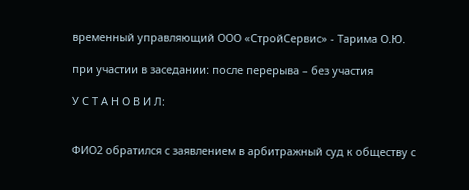временный управляющий ООО «СтройСервис» - Тарима О.Ю.

при участии в заседании: после перерыва – без участия

У С Т А Н О В И Л:


ФИО2 обратился с заявлением в арбитражный суд к обществу с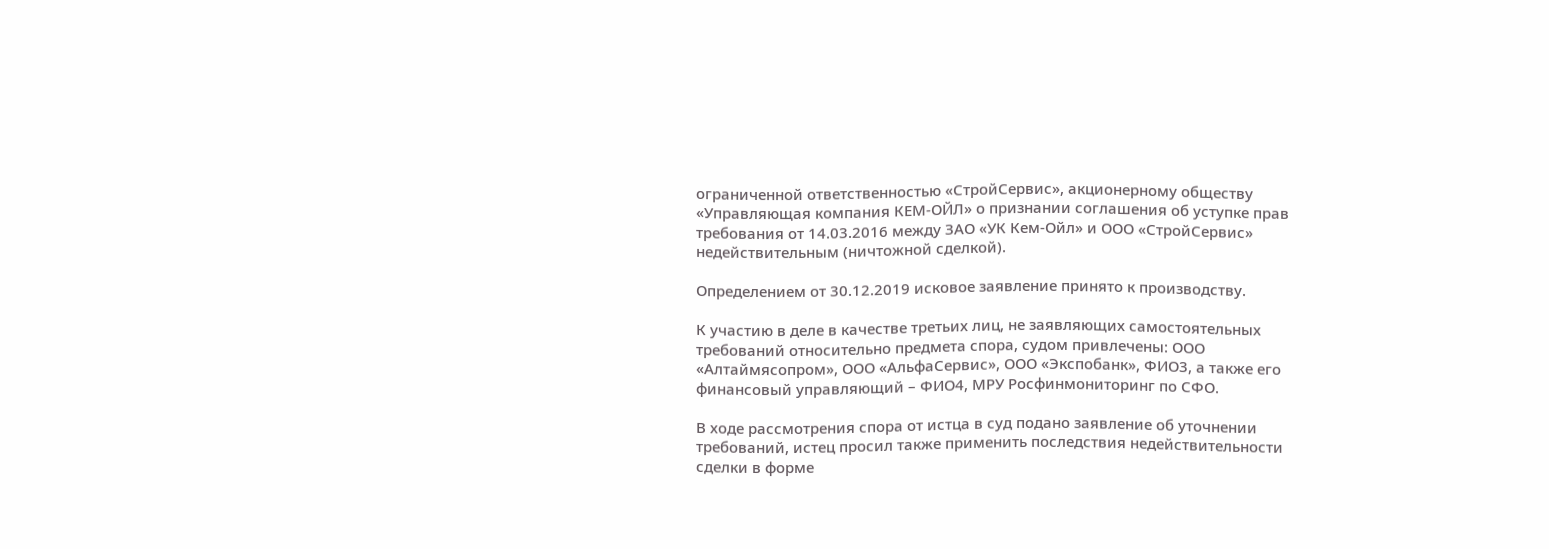ограниченной ответственностью «СтройСервис», акционерному обществу «Управляющая компания КЕМ-ОЙЛ» о признании соглашения об уступке прав требования от 14.03.2016 между ЗАО «УК Кем-Ойл» и ООО «СтройСервис» недействительным (ничтожной сделкой).

Определением от 30.12.2019 исковое заявление принято к производству.

К участию в деле в качестве третьих лиц, не заявляющих самостоятельных требований относительно предмета спора, судом привлечены: ООО «Алтаймясопром», ООО «АльфаСервис», ООО «Экспобанк», ФИО3, а также его финансовый управляющий – ФИО4, МРУ Росфинмониторинг по СФО.

В ходе рассмотрения спора от истца в суд подано заявление об уточнении требований, истец просил также применить последствия недействительности сделки в форме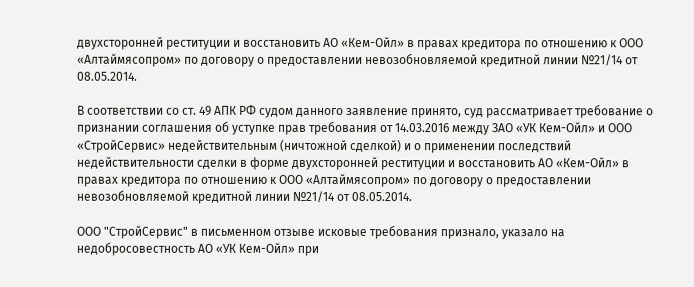двухсторонней реституции и восстановить АО «Кем-Ойл» в правах кредитора по отношению к ООО «Алтаймясопром» по договору о предоставлении невозобновляемой кредитной линии №21/14 от 08.05.2014.

В соответствии со ст. 49 АПК РФ судом данного заявление принято, суд рассматривает требование о признании соглашения об уступке прав требования от 14.03.2016 между ЗАО «УК Кем-Ойл» и ООО «СтройСервис» недействительным (ничтожной сделкой) и о применении последствий недействительности сделки в форме двухсторонней реституции и восстановить АО «Кем-Ойл» в правах кредитора по отношению к ООО «Алтаймясопром» по договору о предоставлении невозобновляемой кредитной линии №21/14 от 08.05.2014.

ООО "СтройСервис" в письменном отзыве исковые требования признало, указало на недобросовестность АО «УК Кем-Ойл» при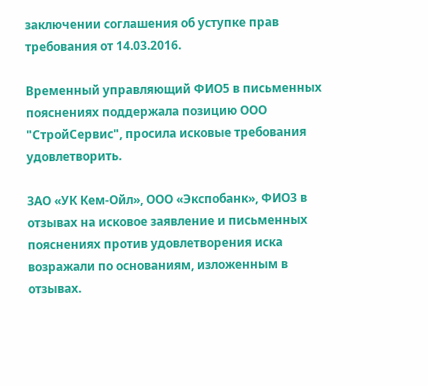заключении соглашения об уступке прав требования от 14.03.2016.

Временный управляющий ФИО5 в письменных пояснениях поддержала позицию ООО "СтройСервис", просила исковые требования удовлетворить.

ЗАО «УК Кем-Ойл», ООО «Экспобанк», ФИО3 в отзывах на исковое заявление и письменных пояснениях против удовлетворения иска возражали по основаниям, изложенным в отзывах.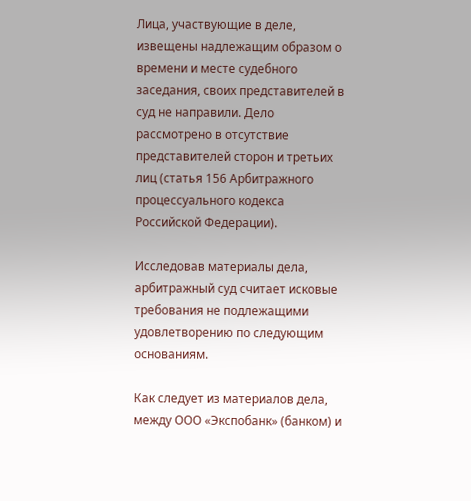Лица, участвующие в деле, извещены надлежащим образом о времени и месте судебного заседания, своих представителей в суд не направили. Дело рассмотрено в отсутствие представителей сторон и третьих лиц (статья 156 Арбитражного процессуального кодекса Российской Федерации).

Исследовав материалы дела, арбитражный суд считает исковые требования не подлежащими удовлетворению по следующим основаниям.

Как следует из материалов дела, между ООО «Экспобанк» (банком) и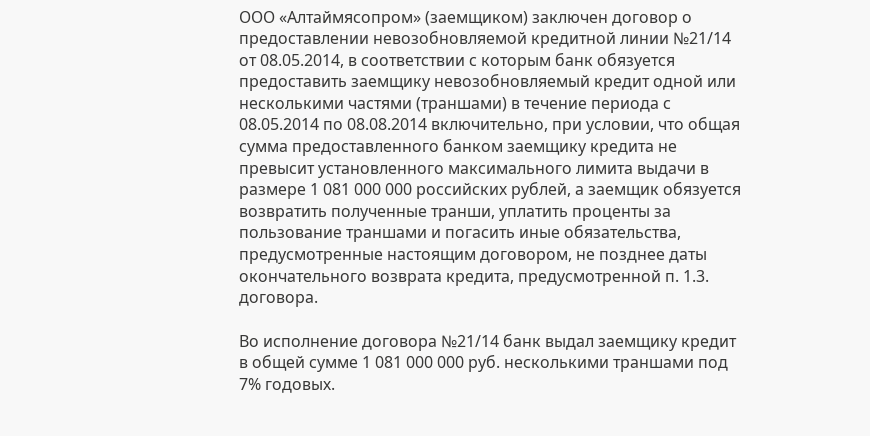ООО «Алтаймясопром» (заемщиком) заключен договор о предоставлении невозобновляемой кредитной линии №21/14 от 08.05.2014, в соответствии с которым банк обязуется предоставить заемщику невозобновляемый кредит одной или несколькими частями (траншами) в течение периода с 08.05.2014 по 08.08.2014 включительно, при условии, что общая сумма предоставленного банком заемщику кредита не превысит установленного максимального лимита выдачи в размере 1 081 000 000 российских рублей, а заемщик обязуется возвратить полученные транши, уплатить проценты за пользование траншами и погасить иные обязательства, предусмотренные настоящим договором, не позднее даты окончательного возврата кредита, предусмотренной п. 1.3. договора.

Во исполнение договора №21/14 банк выдал заемщику кредит в общей сумме 1 081 000 000 руб. несколькими траншами под 7% годовых.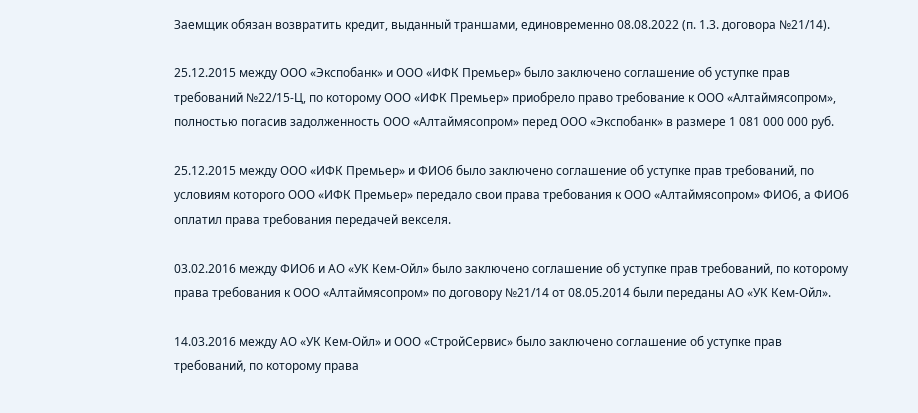Заемщик обязан возвратить кредит, выданный траншами, единовременно 08.08.2022 (п. 1.3. договора №21/14).

25.12.2015 между ООО «Экспобанк» и ООО «ИФК Премьер» было заключено соглашение об уступке прав требований №22/15-Ц, по которому ООО «ИФК Премьер» приобрело право требование к ООО «Алтаймясопром», полностью погасив задолженность ООО «Алтаймясопром» перед ООО «Экспобанк» в размере 1 081 000 000 руб.

25.12.2015 между ООО «ИФК Премьер» и ФИО6 было заключено соглашение об уступке прав требований, по условиям которого ООО «ИФК Премьер» передало свои права требования к ООО «Алтаймясопром» ФИО6, а ФИО6 оплатил права требования передачей векселя.

03.02.2016 между ФИО6 и АО «УК Кем-Ойл» было заключено соглашение об уступке прав требований, по которому права требования к ООО «Алтаймясопром» по договору №21/14 от 08.05.2014 были переданы АО «УК Кем-Ойл».

14.03.2016 между АО «УК Кем-Ойл» и ООО «СтройСервис» было заключено соглашение об уступке прав требований, по которому права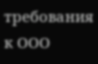требования к ООО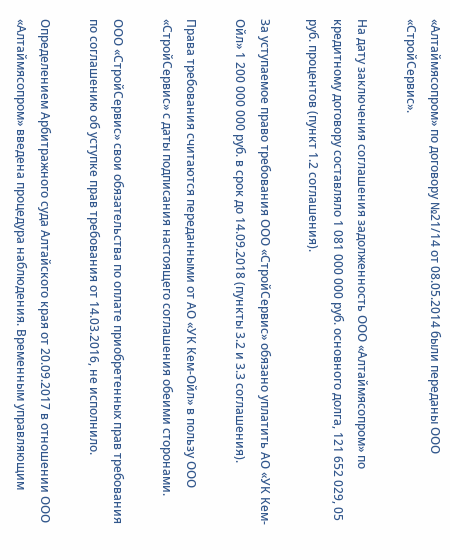«Алтаймясопром» по договору №21/14 от 08.05.2014 были переданы ООО «СтройСервис».

На дату заключения соглашения задолженность ООО «Алтаймясопром» по кредитному договору составляло 1 081 000 000 руб. основного долга, 121 652 029, 05 руб. процентов (пункт 1.2 соглашения).

За уступаемое право требования ООО «СтройСервис» обязано уплатить АО «УК Кем-Ойл» 1 200 000 000 руб. в срок до 14.09.2018 (пункты 3.2 и 3.3 соглашения).

Права требования считаются переданными от АО «УК Кем-Ойл» в пользу ООО «СтройСервис» с даты подписания настоящего соглашения обеими сторонами.

ООО «СтройСервис» свои обязательства по оплате приобретенных прав требования по соглашению об уступке прав требования от 14.03.2016, не исполнило.

Определением Арбитражного суда Алтайского края от 20.09.2017 в отношении ООО «Алтаймясопром» введена процедура наблюдения. Временным управляющим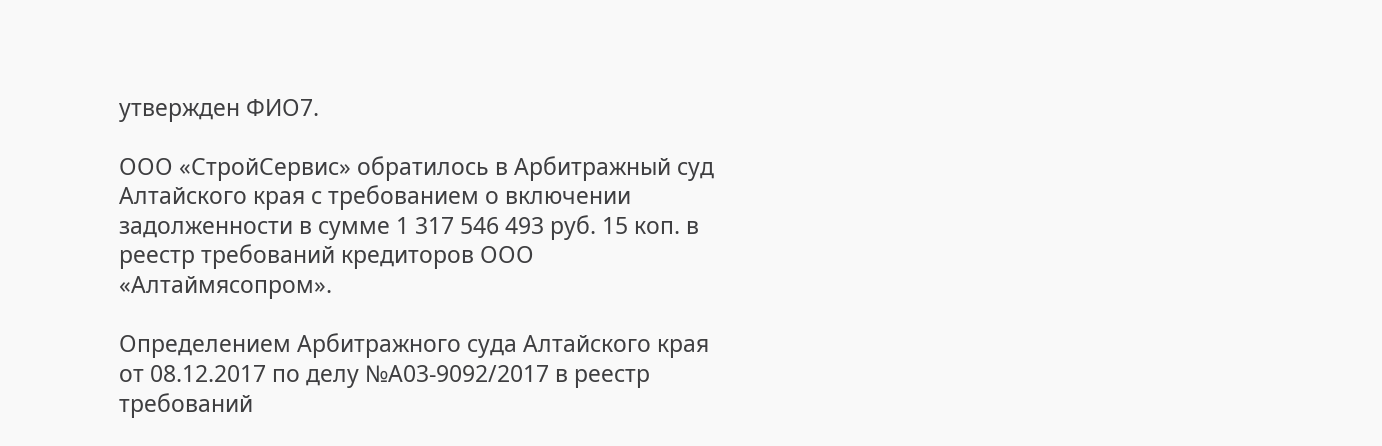утвержден ФИО7.

ООО «СтройСервис» обратилось в Арбитражный суд Алтайского края с требованием о включении задолженности в сумме 1 317 546 493 руб. 15 коп. в реестр требований кредиторов ООО «Алтаймясопром».

Определением Арбитражного суда Алтайского края от 08.12.2017 по делу №А03-9092/2017 в реестр требований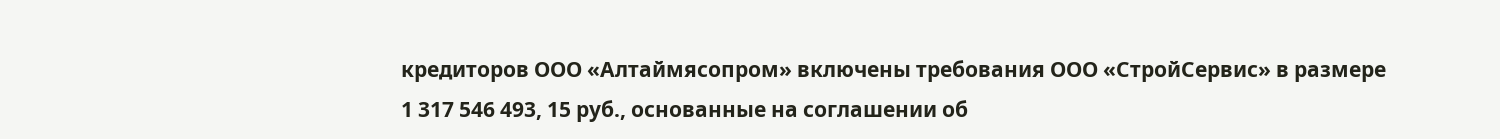кредиторов ООО «Алтаймясопром» включены требования ООО «СтройСервис» в размере 1 317 546 493, 15 руб., основанные на соглашении об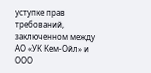уступке прав требований, заключенном между АО «УК Кем-Ойл» и ООО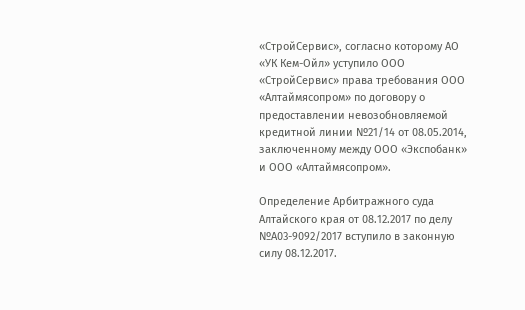«СтройСервис», согласно которому АО «УК Кем-Ойл» уступило ООО «СтройСервис» права требования ООО «Алтаймясопром» по договору о предоставлении невозобновляемой кредитной линии №21/14 от 08.05.2014, заключенному между ООО «Экспобанк» и ООО «Алтаймясопром».

Определение Арбитражного суда Алтайского края от 08.12.2017 по делу №А03-9092/2017 вступило в законную силу 08.12.2017.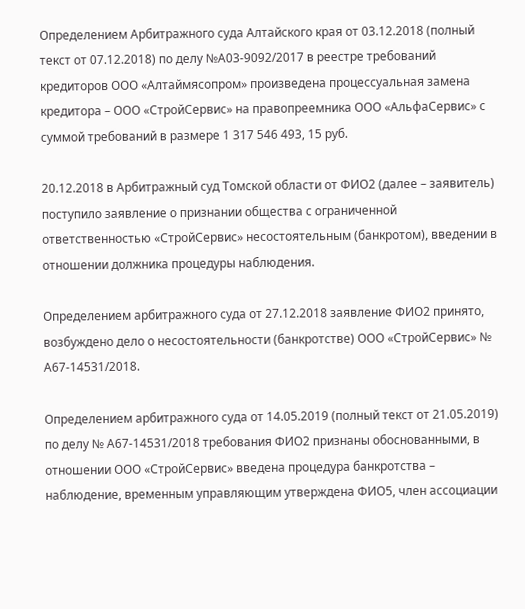Определением Арбитражного суда Алтайского края от 03.12.2018 (полный текст от 07.12.2018) по делу №А03-9092/2017 в реестре требований кредиторов ООО «Алтаймясопром» произведена процессуальная замена кредитора – ООО «СтройСервис» на правопреемника ООО «АльфаСервис» с суммой требований в размере 1 317 546 493, 15 руб.

20.12.2018 в Арбитражный суд Томской области от ФИО2 (далее – заявитель) поступило заявление о признании общества с ограниченной ответственностью «СтройСервис» несостоятельным (банкротом), введении в отношении должника процедуры наблюдения.

Определением арбитражного суда от 27.12.2018 заявление ФИО2 принято, возбуждено дело о несостоятельности (банкротстве) ООО «СтройСервис» № А67-14531/2018.

Определением арбитражного суда от 14.05.2019 (полный текст от 21.05.2019) по делу № А67-14531/2018 требования ФИО2 признаны обоснованными, в отношении ООО «СтройСервис» введена процедура банкротства – наблюдение, временным управляющим утверждена ФИО5, член ассоциации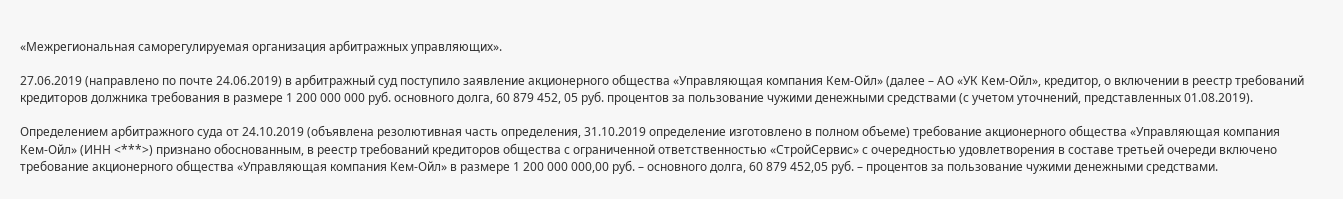«Межрегиональная саморегулируемая организация арбитражных управляющих».

27.06.2019 (направлено по почте 24.06.2019) в арбитражный суд поступило заявление акционерного общества «Управляющая компания Кем-Ойл» (далее – АО «УК Кем-Ойл», кредитор, о включении в реестр требований кредиторов должника требования в размере 1 200 000 000 руб. основного долга, 60 879 452, 05 руб. процентов за пользование чужими денежными средствами (с учетом уточнений, представленных 01.08.2019).

Определением арбитражного суда от 24.10.2019 (объявлена резолютивная часть определения, 31.10.2019 определение изготовлено в полном объеме) требование акционерного общества «Управляющая компания Кем-Ойл» (ИНН <***>) признано обоснованным, в реестр требований кредиторов общества с ограниченной ответственностью «СтройСервис» с очередностью удовлетворения в составе третьей очереди включено требование акционерного общества «Управляющая компания Кем-Ойл» в размере 1 200 000 000,00 руб. – основного долга, 60 879 452,05 руб. – процентов за пользование чужими денежными средствами.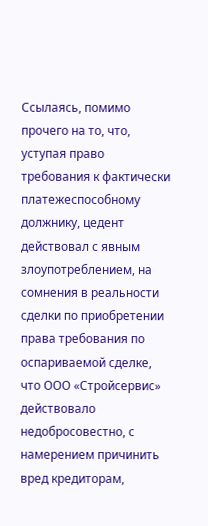Ссылаясь, помимо прочего на то, что, уступая право требования к фактически платежеспособному должнику, цедент действовал с явным злоупотреблением, на сомнения в реальности сделки по приобретении права требования по оспариваемой сделке, что ООО «Стройсервис» действовало недобросовестно, с намерением причинить вред кредиторам,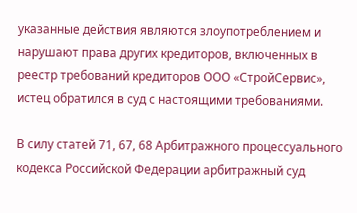указанные действия являются злоупотреблением и нарушают права других кредиторов, включенных в реестр требований кредиторов ООО «СтройСервис», истец обратился в суд с настоящими требованиями.

В силу статей 71, 67, 68 Арбитражного процессуального кодекса Российской Федерации арбитражный суд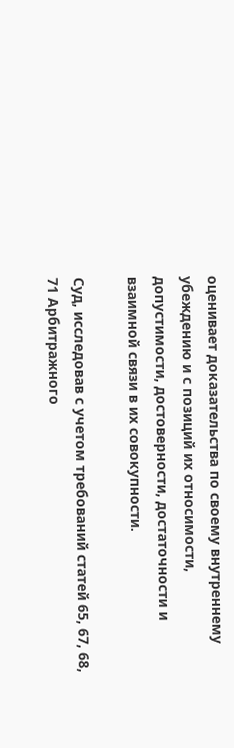оценивает доказательства по своему внутреннему убеждению и с позиций их относимости, допустимости, достоверности, достаточности и взаимной связи в их совокупности.

Суд, исследовав с учетом требований статей 65, 67, 68, 71 Арбитражного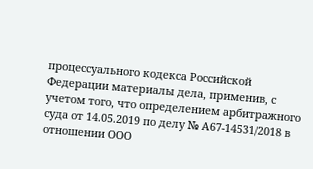процессуального кодекса Российской Федерации материалы дела, применив, с учетом того, что определением арбитражного суда от 14.05.2019 по делу № А67-14531/2018 в отношении ООО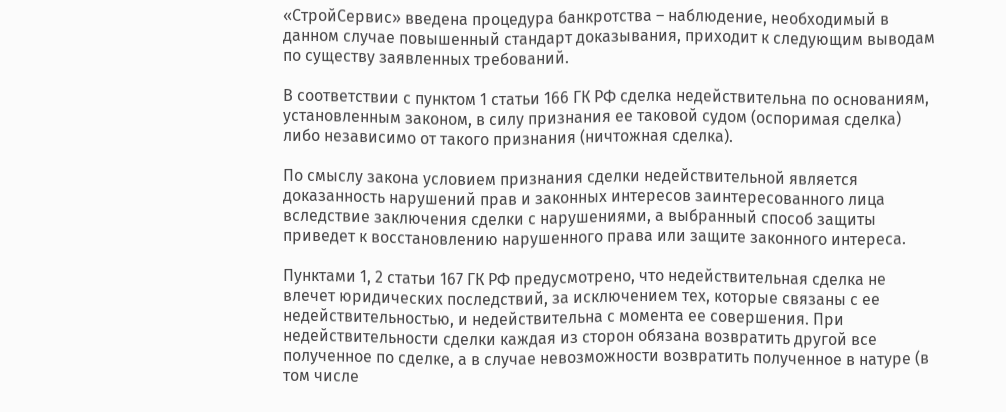«СтройСервис» введена процедура банкротства – наблюдение, необходимый в данном случае повышенный стандарт доказывания, приходит к следующим выводам по существу заявленных требований.

В соответствии с пунктом 1 статьи 166 ГК РФ сделка недействительна по основаниям, установленным законом, в силу признания ее таковой судом (оспоримая сделка) либо независимо от такого признания (ничтожная сделка).

По смыслу закона условием признания сделки недействительной является доказанность нарушений прав и законных интересов заинтересованного лица вследствие заключения сделки с нарушениями, а выбранный способ защиты приведет к восстановлению нарушенного права или защите законного интереса.

Пунктами 1, 2 статьи 167 ГК РФ предусмотрено, что недействительная сделка не влечет юридических последствий, за исключением тех, которые связаны с ее недействительностью, и недействительна с момента ее совершения. При недействительности сделки каждая из сторон обязана возвратить другой все полученное по сделке, а в случае невозможности возвратить полученное в натуре (в том числе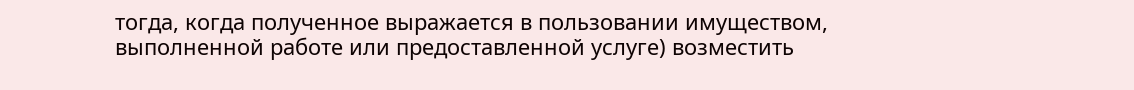тогда, когда полученное выражается в пользовании имуществом, выполненной работе или предоставленной услуге) возместить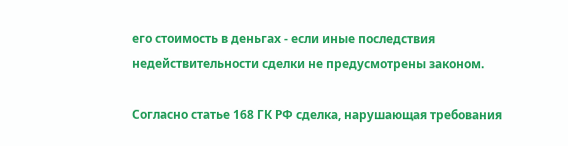его стоимость в деньгах - если иные последствия недействительности сделки не предусмотрены законом.

Согласно статье 168 ГК РФ сделка, нарушающая требования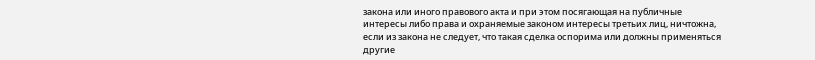закона или иного правового акта и при этом посягающая на публичные интересы либо права и охраняемые законом интересы третьих лиц, ничтожна, если из закона не следует, что такая сделка оспорима или должны применяться другие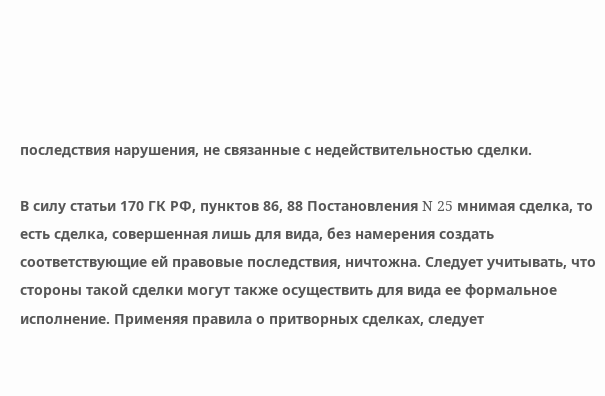последствия нарушения, не связанные с недействительностью сделки.

В силу статьи 170 ГК РФ, пунктов 86, 88 Постановления N 25 мнимая сделка, то есть сделка, совершенная лишь для вида, без намерения создать соответствующие ей правовые последствия, ничтожна. Следует учитывать, что стороны такой сделки могут также осуществить для вида ее формальное исполнение. Применяя правила о притворных сделках, следует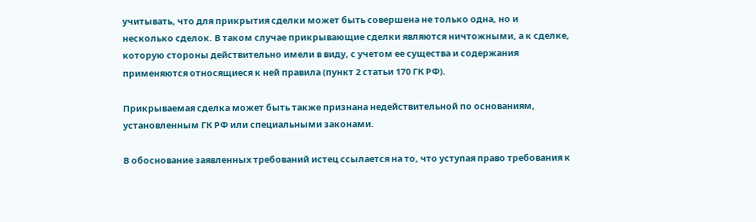учитывать, что для прикрытия сделки может быть совершена не только одна, но и несколько сделок. В таком случае прикрывающие сделки являются ничтожными, а к сделке, которую стороны действительно имели в виду, с учетом ее существа и содержания применяются относящиеся к ней правила (пункт 2 статьи 170 ГК РФ).

Прикрываемая сделка может быть также признана недействительной по основаниям, установленным ГК РФ или специальными законами.

В обоснование заявленных требований истец ссылается на то, что уступая право требования к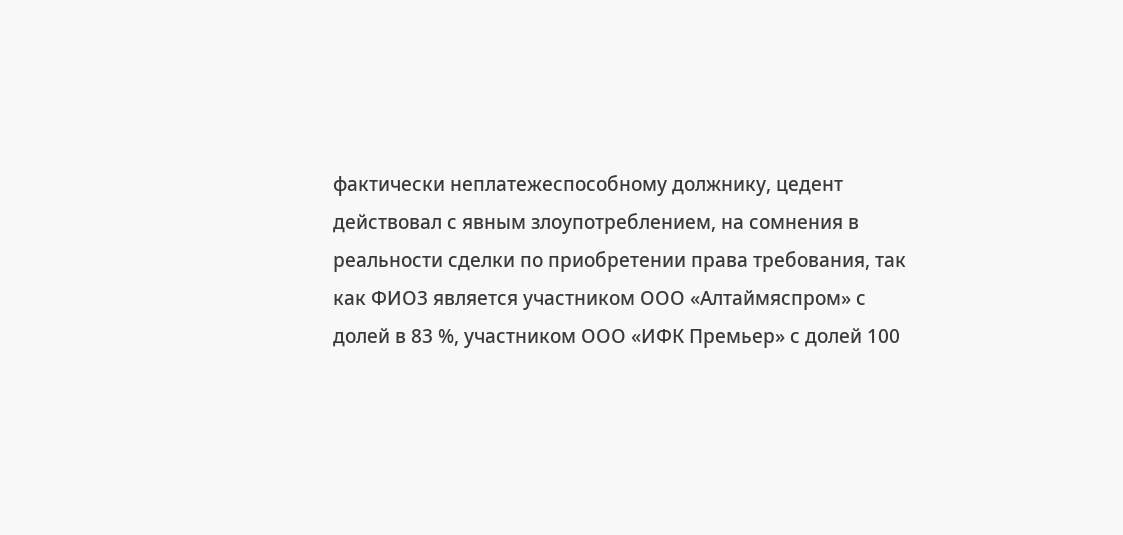фактически неплатежеспособному должнику, цедент действовал с явным злоупотреблением, на сомнения в реальности сделки по приобретении права требования, так как ФИО3 является участником ООО «Алтаймяспром» с долей в 83 %, участником ООО «ИФК Премьер» с долей 100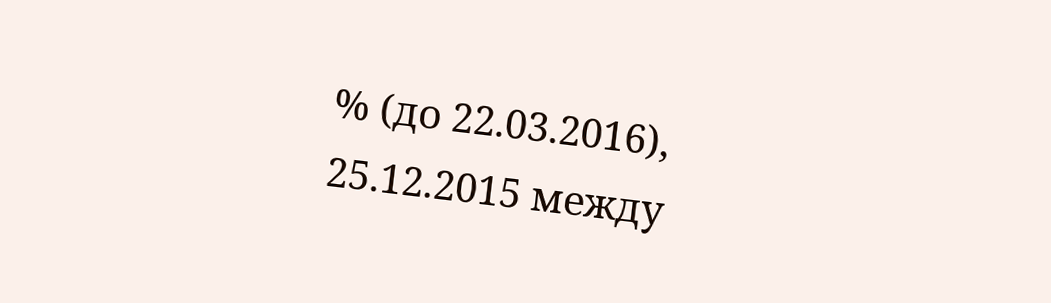% (до 22.03.2016), 25.12.2015 между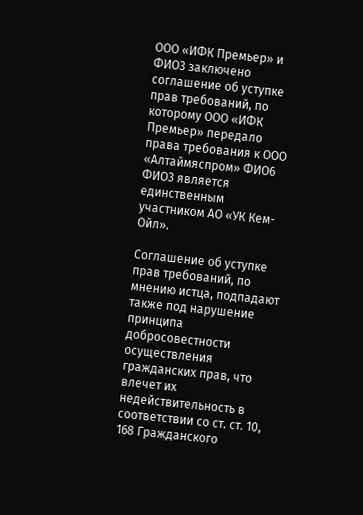ООО «ИФК Премьер» и ФИО3 заключено соглашение об уступке прав требований, по которому ООО «ИФК Премьер» передало права требования к ООО «Алтаймяспром» ФИО6 ФИО3 является единственным участником АО «УК Кем-Ойл».

Соглашение об уступке прав требований, по мнению истца, подпадают также под нарушение принципа добросовестности осуществления гражданских прав, что влечет их недействительность в соответствии со ст. ст. 10, 168 Гражданского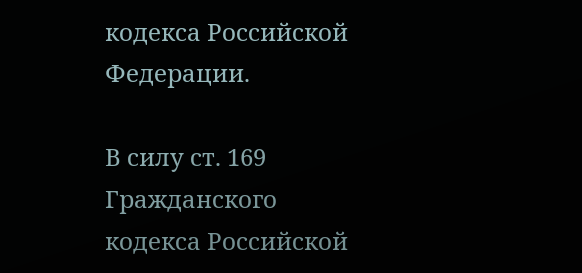кодекса Российской Федерации.

В силу ст. 169 Гражданского кодекса Российской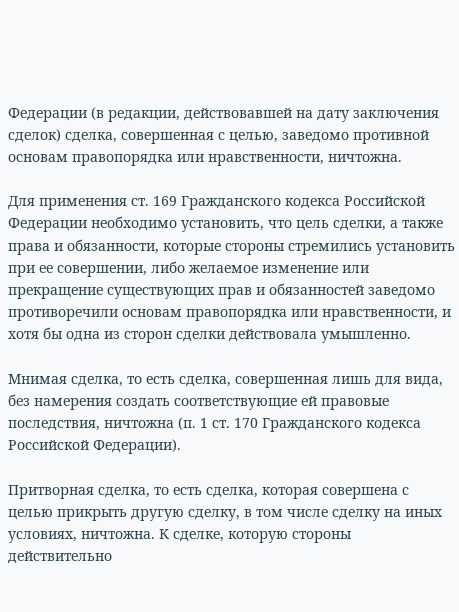Федерации (в редакции, действовавшей на дату заключения сделок) сделка, совершенная с целью, заведомо противной основам правопорядка или нравственности, ничтожна.

Для применения ст. 169 Гражданского кодекса Российской Федерации необходимо установить, что цель сделки, а также права и обязанности, которые стороны стремились установить при ее совершении, либо желаемое изменение или прекращение существующих прав и обязанностей заведомо противоречили основам правопорядка или нравственности, и хотя бы одна из сторон сделки действовала умышленно.

Мнимая сделка, то есть сделка, совершенная лишь для вида, без намерения создать соответствующие ей правовые последствия, ничтожна (п. 1 ст. 170 Гражданского кодекса Российской Федерации).

Притворная сделка, то есть сделка, которая совершена с целью прикрыть другую сделку, в том числе сделку на иных условиях, ничтожна. К сделке, которую стороны действительно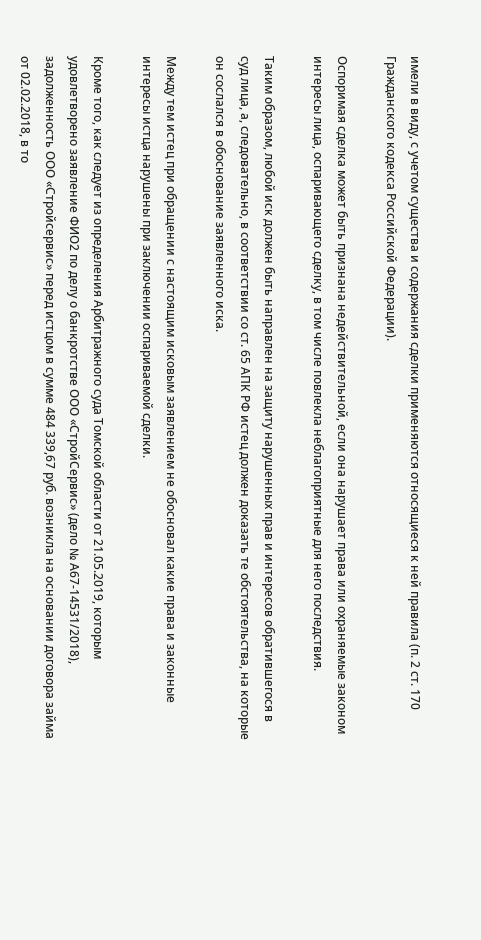имели в виду, с учетом существа и содержания сделки применяются относящиеся к ней правила (п. 2 ст. 170 Гражданского кодекса Российской Федерации).

Оспоримая сделка может быть признана недействительной, если она нарушает права или охраняемые законом интересы лица, оспаривающего сделку, в том числе повлекла неблагоприятные для него последствия.

Таким образом, любой иск должен быть направлен на защиту нарушенных прав и интересов обратившегося в суд лица, а, следовательно, в соответствии со ст. 65 АПК РФ истец должен доказать те обстоятельства, на которые он сослался в обоснование заявленного иска.

Между тем истец при обращении с настоящим исковым заявлением не обосновал какие права и законные интересы истца нарушены при заключении оспариваемой сделки.

Кроме того, как следует из определения Арбитражного суда Томской области от 21.05.2019, которым удовлетворено заявление ФИО2 по делу о банкротстве ООО «СтройСервис» (дело № А67-14531/2018), задолженность ООО «Стройсервис» перед истцом в сумме 484 339,67 руб. возникла на основании договора займа от 02.02.2018, в то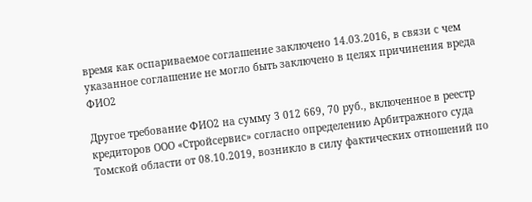время как оспариваемое соглашение заключено 14.03.2016, в связи с чем указанное соглашение не могло быть заключено в целях причинения вреда ФИО2

Другое требование ФИО2 на сумму 3 012 669, 70 руб., включенное в реестр кредиторов ООО «Стройсервис» согласно определению Арбитражного суда Томской области от 08.10.2019, возникло в силу фактических отношений по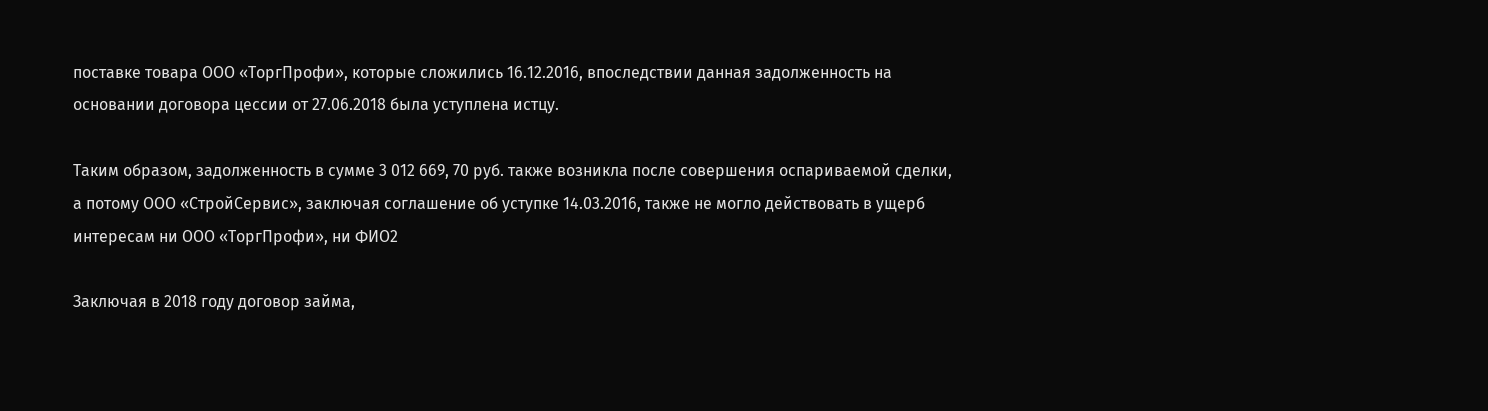поставке товара ООО «ТоргПрофи», которые сложились 16.12.2016, впоследствии данная задолженность на основании договора цессии от 27.06.2018 была уступлена истцу.

Таким образом, задолженность в сумме 3 012 669, 70 руб. также возникла после совершения оспариваемой сделки, а потому ООО «СтройСервис», заключая соглашение об уступке 14.03.2016, также не могло действовать в ущерб интересам ни ООО «ТоргПрофи», ни ФИО2

Заключая в 2018 году договор займа,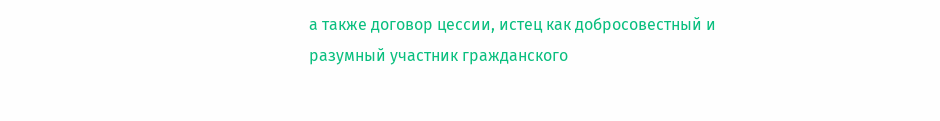а также договор цессии, истец как добросовестный и разумный участник гражданского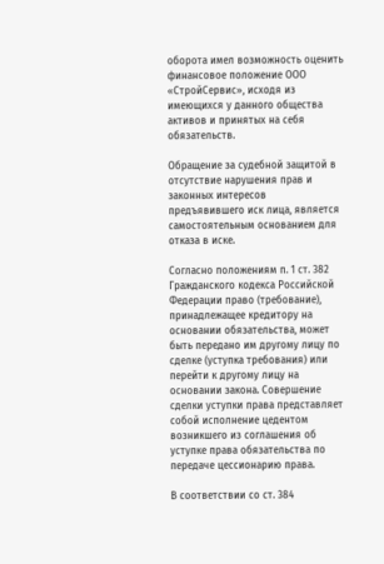оборота имел возможность оценить финансовое положение ООО «СтройСервис», исходя из имеющихся у данного общества активов и принятых на себя обязательств.

Обращение за судебной защитой в отсутствие нарушения прав и законных интересов предъявившего иск лица, является самостоятельным основанием для отказа в иске.

Согласно положениям п. 1 ст. 382 Гражданского кодекса Российской Федерации право (требование), принадлежащее кредитору на основании обязательства, может быть передано им другому лицу по сделке (уступка требования) или перейти к другому лицу на основании закона. Совершение сделки уступки права представляет собой исполнение цедентом возникшего из соглашения об уступке права обязательства по передаче цессионарию права.

В соответствии со ст. 384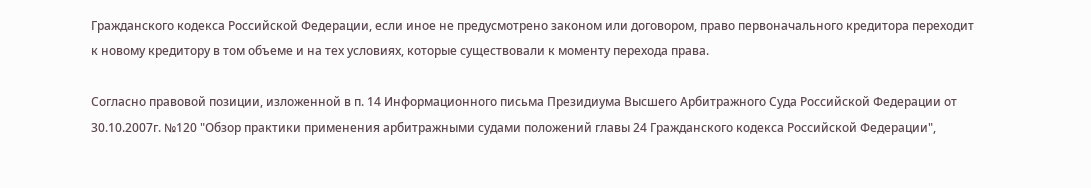Гражданского кодекса Российской Федерации, если иное не предусмотрено законом или договором, право первоначального кредитора переходит к новому кредитору в том объеме и на тех условиях, которые существовали к моменту перехода права.

Согласно правовой позиции, изложенной в п. 14 Информационного письма Президиума Высшего Арбитражного Суда Российской Федерации от 30.10.2007г. №120 "Обзор практики применения арбитражными судами положений главы 24 Гражданского кодекса Российской Федерации",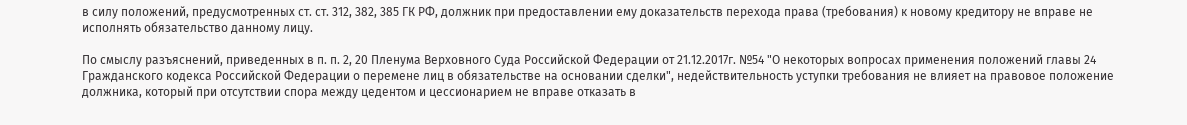в силу положений, предусмотренных ст. ст. 312, 382, 385 ГК РФ, должник при предоставлении ему доказательств перехода права (требования) к новому кредитору не вправе не исполнять обязательство данному лицу.

По смыслу разъяснений, приведенных в п. п. 2, 20 Пленума Верховного Суда Российской Федерации от 21.12.2017г. №54 "О некоторых вопросах применения положений главы 24 Гражданского кодекса Российской Федерации о перемене лиц в обязательстве на основании сделки", недействительность уступки требования не влияет на правовое положение должника, который при отсутствии спора между цедентом и цессионарием не вправе отказать в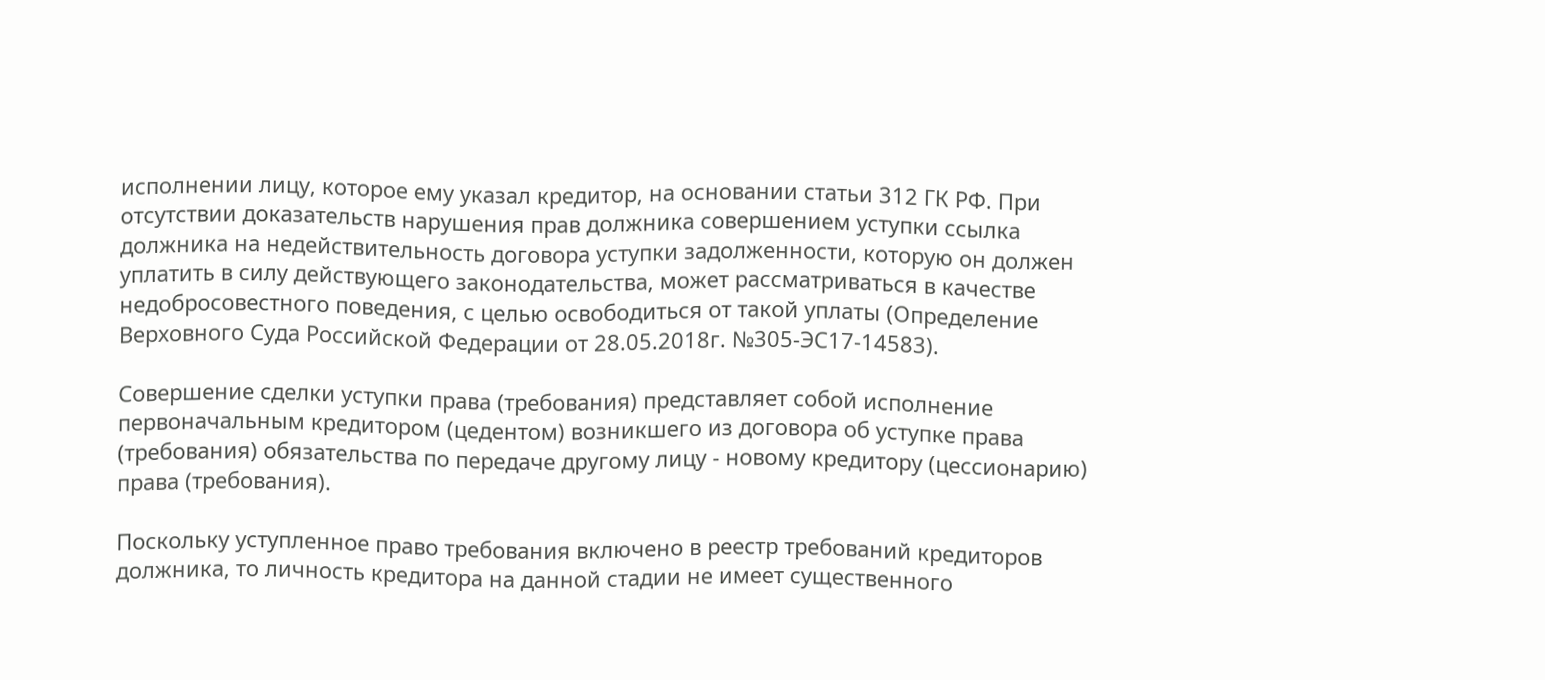исполнении лицу, которое ему указал кредитор, на основании статьи 312 ГК РФ. При отсутствии доказательств нарушения прав должника совершением уступки ссылка должника на недействительность договора уступки задолженности, которую он должен уплатить в силу действующего законодательства, может рассматриваться в качестве недобросовестного поведения, с целью освободиться от такой уплаты (Определение Верховного Суда Российской Федерации от 28.05.2018г. №305-ЭС17-14583).

Совершение сделки уступки права (требования) представляет собой исполнение первоначальным кредитором (цедентом) возникшего из договора об уступке права (требования) обязательства по передаче другому лицу - новому кредитору (цессионарию) права (требования).

Поскольку уступленное право требования включено в реестр требований кредиторов должника, то личность кредитора на данной стадии не имеет существенного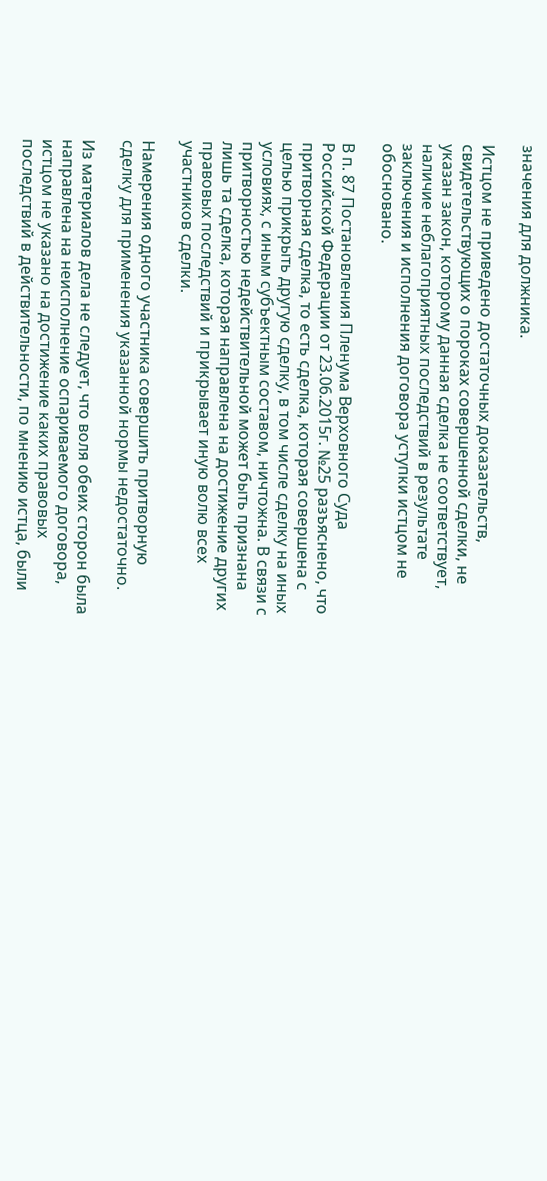значения для должника.

Истцом не приведено достаточных доказательств, свидетельствующих о пороках совершенной сделки, не указан закон, которому данная сделка не соответствует, наличие неблагоприятных последствий в результате заключения и исполнения договора уступки истцом не обосновано.

В п. 87 Постановления Пленума Верховного Суда Российской Федерации от 23.06.2015г. №25 разъяснено, что притворная сделка, то есть сделка, которая совершена с целью прикрыть другую сделку, в том числе сделку на иных условиях, с иным субъектным составом, ничтожна. В связи с притворностью недействительной может быть признана лишь та сделка, которая направлена на достижение других правовых последствий и прикрывает иную волю всех участников сделки.

Намерения одного участника совершить притворную сделку для применения указанной нормы недостаточно.

Из материалов дела не следует, что воля обеих сторон была направлена на неисполнение оспариваемого договора, истцом не указано на достижение каких правовых последствий в действительности, по мнению истца, были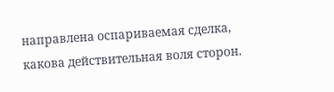направлена оспариваемая сделка, какова действительная воля сторон.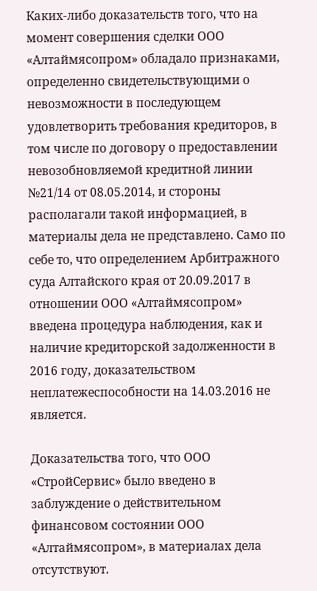Каких-либо доказательств того, что на момент совершения сделки ООО «Алтаймясопром» обладало признаками, определенно свидетельствующими о невозможности в последующем удовлетворить требования кредиторов, в том числе по договору о предоставлении невозобновляемой кредитной линии №21/14 от 08.05.2014, и стороны располагали такой информацией, в материалы дела не представлено. Само по себе то, что определением Арбитражного суда Алтайского края от 20.09.2017 в отношении ООО «Алтаймясопром» введена процедура наблюдения, как и наличие кредиторской задолженности в 2016 году, доказательством неплатежеспособности на 14.03.2016 не является.

Доказательства того, что ООО «СтройСервис» было введено в заблуждение о действительном финансовом состоянии ООО «Алтаймясопром», в материалах дела отсутствуют.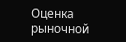Оценка рыночной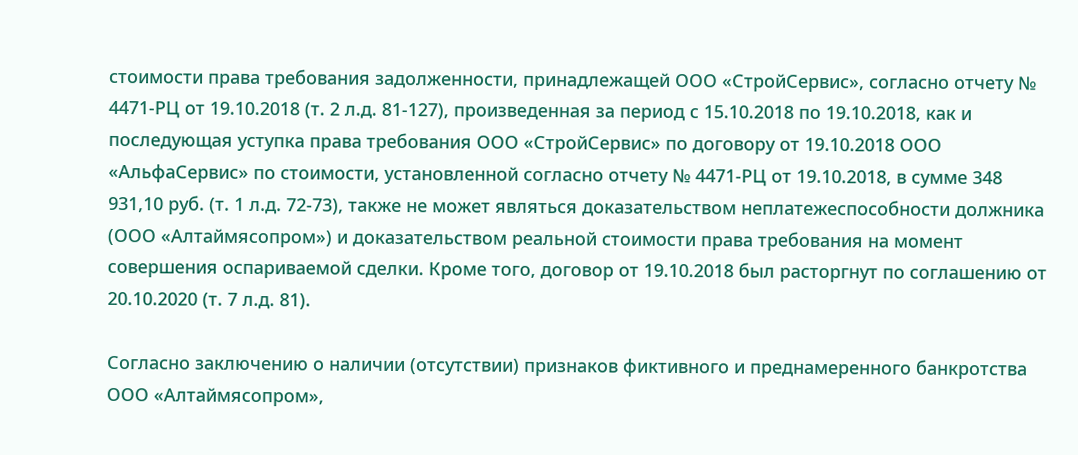стоимости права требования задолженности, принадлежащей ООО «СтройСервис», согласно отчету № 4471-РЦ от 19.10.2018 (т. 2 л.д. 81-127), произведенная за период с 15.10.2018 по 19.10.2018, как и последующая уступка права требования ООО «СтройСервис» по договору от 19.10.2018 ООО «АльфаСервис» по стоимости, установленной согласно отчету № 4471-РЦ от 19.10.2018, в сумме 348 931,10 руб. (т. 1 л.д. 72-73), также не может являться доказательством неплатежеспособности должника (ООО «Алтаймясопром») и доказательством реальной стоимости права требования на момент совершения оспариваемой сделки. Кроме того, договор от 19.10.2018 был расторгнут по соглашению от 20.10.2020 (т. 7 л.д. 81).

Согласно заключению о наличии (отсутствии) признаков фиктивного и преднамеренного банкротства ООО «Алтаймясопром»,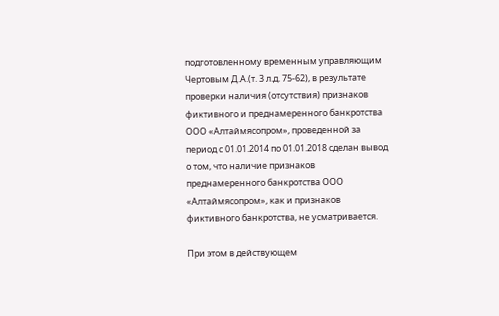подготовленному временным управляющим Чертовым Д.А.(т. 3 л.д. 75-62), в результате проверки наличия (отсутствия) признаков фиктивного и преднамеренного банкротства ООО «Алтаймясопром», проведенной за период с 01.01.2014 по 01.01.2018 сделан вывод о том, что наличие признаков преднамеренного банкротства ООО «Алтаймясопром», как и признаков фиктивного банкротства, не усматривается.

При этом в действующем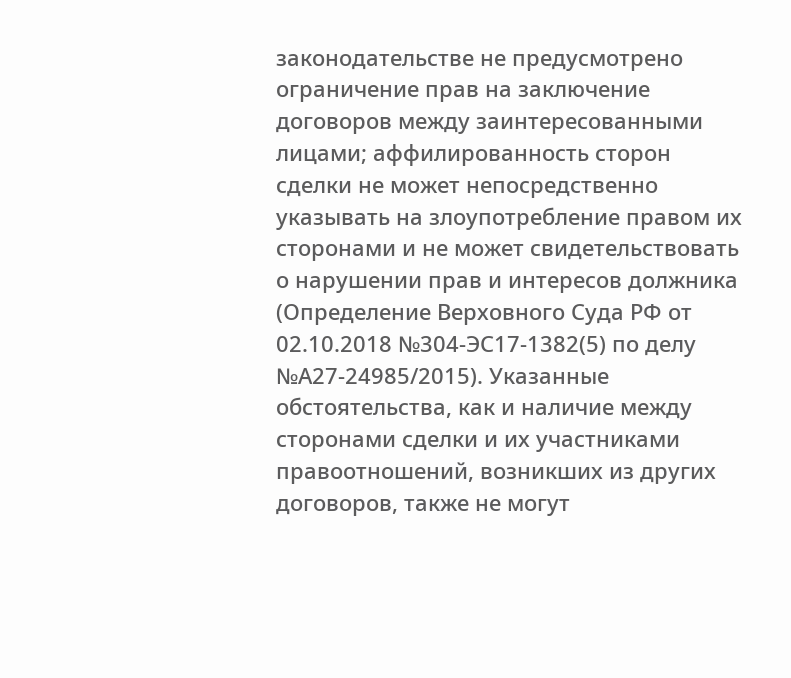законодательстве не предусмотрено ограничение прав на заключение договоров между заинтересованными лицами; аффилированность сторон сделки не может непосредственно указывать на злоупотребление правом их сторонами и не может свидетельствовать о нарушении прав и интересов должника (Определение Верховного Суда РФ от 02.10.2018 №304-ЭС17-1382(5) по делу №А27-24985/2015). Указанные обстоятельства, как и наличие между сторонами сделки и их участниками правоотношений, возникших из других договоров, также не могут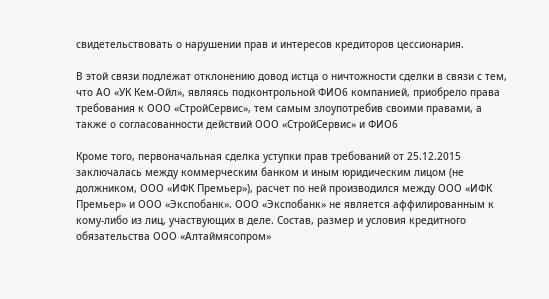свидетельствовать о нарушении прав и интересов кредиторов цессионария.

В этой связи подлежат отклонению довод истца о ничтожности сделки в связи с тем, что АО «УК Кем-Ойл», являясь подконтрольной ФИО6 компанией, приобрело права требования к ООО «СтройСервис», тем самым злоупотребив своими правами, а также о согласованности действий ООО «СтройСервис» и ФИО6

Кроме того, первоначальная сделка уступки прав требований от 25.12.2015 заключалась между коммерческим банком и иным юридическим лицом (не должником, ООО «ИФК Премьер»), расчет по ней производился между ООО «ИФК Премьер» и ООО «Экспобанк». ООО «Экспобанк» не является аффилированным к кому-либо из лиц, участвующих в деле. Состав, размер и условия кредитного обязательства ООО «Алтаймясопром»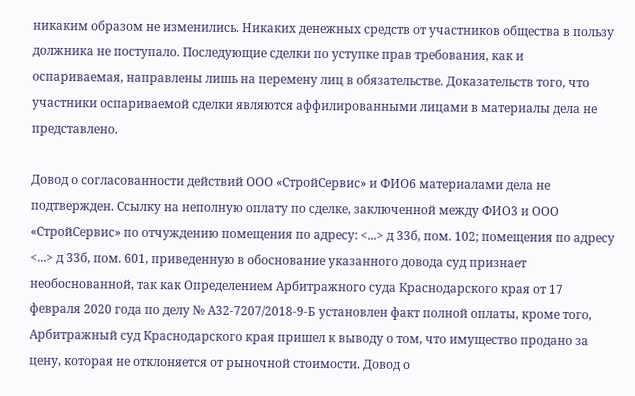никаким образом не изменились. Никаких денежных средств от участников общества в пользу должника не поступало. Последующие сделки по уступке прав требования, как и оспариваемая, направлены лишь на перемену лиц в обязательстве. Доказательств того, что участники оспариваемой сделки являются аффилированными лицами в материалы дела не представлено.

Довод о согласованности действий ООО «СтройСервис» и ФИО6 материалами дела не подтвержден. Ссылку на неполную оплату по сделке, заключенной между ФИО3 и ООО «СтройСервис» по отчуждению помещения по адресу: <...> д 33б, пом. 102; помещения по адресу <...> д 33б, пом. 601, приведенную в обоснование указанного довода суд признает необоснованной, так как Определением Арбитражного суда Краснодарского края от 17 февраля 2020 года по делу № А32-7207/2018-9-Б установлен факт полной оплаты, кроме того, Арбитражный суд Краснодарского края пришел к выводу о том, что имущество продано за цену, которая не отклоняется от рыночной стоимости. Довод о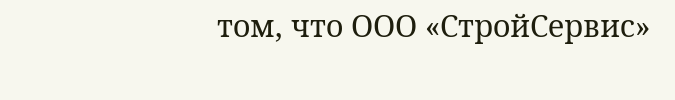том, что ООО «СтройСервис»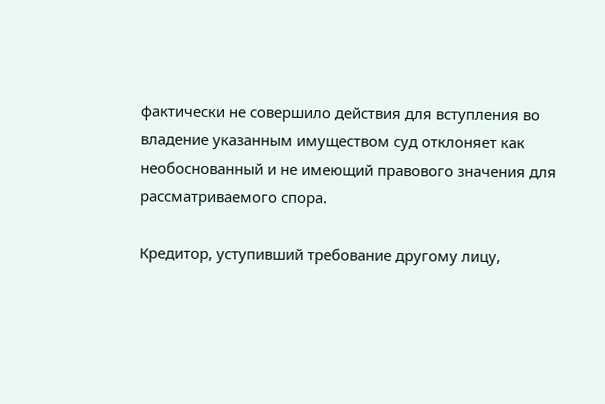фактически не совершило действия для вступления во владение указанным имуществом суд отклоняет как необоснованный и не имеющий правового значения для рассматриваемого спора.

Кредитор, уступивший требование другому лицу,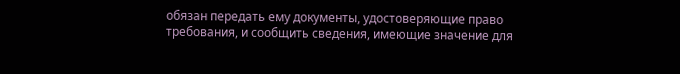обязан передать ему документы, удостоверяющие право требования, и сообщить сведения, имеющие значение для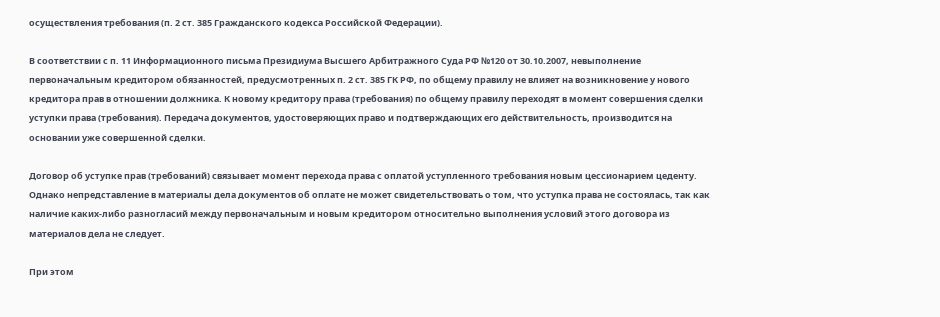осуществления требования (п. 2 ст. 385 Гражданского кодекса Российской Федерации).

В соответствии с п. 11 Информационного письма Президиума Высшего Арбитражного Суда РФ №120 от 30.10.2007, невыполнение первоначальным кредитором обязанностей, предусмотренных п. 2 ст. 385 ГК РФ, по общему правилу не влияет на возникновение у нового кредитора прав в отношении должника. К новому кредитору права (требования) по общему правилу переходят в момент совершения сделки уступки права (требования). Передача документов, удостоверяющих право и подтверждающих его действительность, производится на основании уже совершенной сделки.

Договор об уступке прав (требований) связывает момент перехода права с оплатой уступленного требования новым цессионарием цеденту. Однако непредставление в материалы дела документов об оплате не может свидетельствовать о том, что уступка права не состоялась, так как наличие каких-либо разногласий между первоначальным и новым кредитором относительно выполнения условий этого договора из материалов дела не следует.

При этом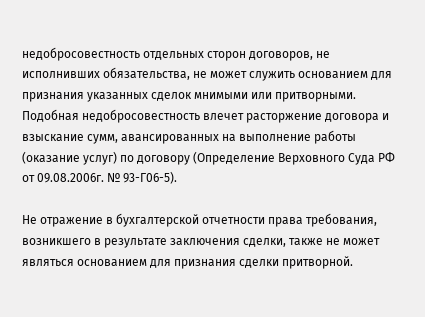недобросовестность отдельных сторон договоров, не исполнивших обязательства, не может служить основанием для признания указанных сделок мнимыми или притворными. Подобная недобросовестность влечет расторжение договора и взыскание сумм, авансированных на выполнение работы (оказание услуг) по договору (Определение Верховного Суда РФ от 09.08.2006г. № 93-Г06-5).

Не отражение в бухгалтерской отчетности права требования, возникшего в результате заключения сделки, также не может являться основанием для признания сделки притворной.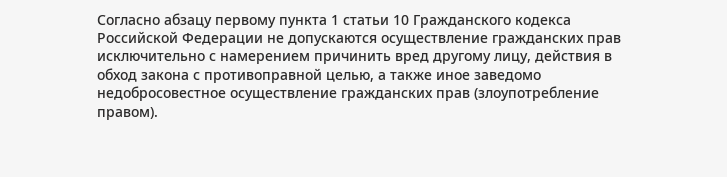Согласно абзацу первому пункта 1 статьи 10 Гражданского кодекса Российской Федерации не допускаются осуществление гражданских прав исключительно с намерением причинить вред другому лицу, действия в обход закона с противоправной целью, а также иное заведомо недобросовестное осуществление гражданских прав (злоупотребление правом).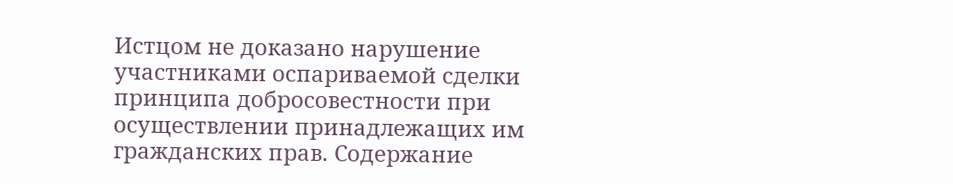Истцом не доказано нарушение участниками оспариваемой сделки принципа добросовестности при осуществлении принадлежащих им гражданских прав. Содержание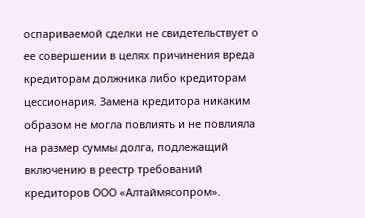оспариваемой сделки не свидетельствует о ее совершении в целях причинения вреда кредиторам должника либо кредиторам цессионария. Замена кредитора никаким образом не могла повлиять и не повлияла на размер суммы долга, подлежащий включению в реестр требований кредиторов ООО «Алтаймясопром».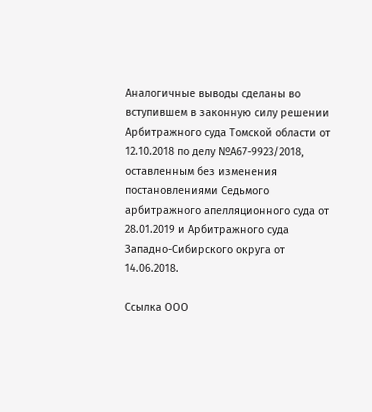Аналогичные выводы сделаны во вступившем в законную силу решении Арбитражного суда Томской области от 12.10.2018 по делу №А67-9923/2018, оставленным без изменения постановлениями Седьмого арбитражного апелляционного суда от 28.01.2019 и Арбитражного суда Западно-Сибирского округа от 14.06.2018.

Ссылка ООО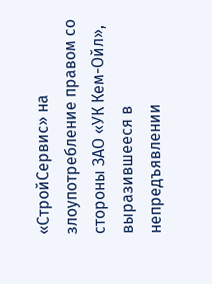«СтройСервис» на злоупотребление правом со стороны ЗАО «УК Кем-Ойл», выразившееся в непредъявлении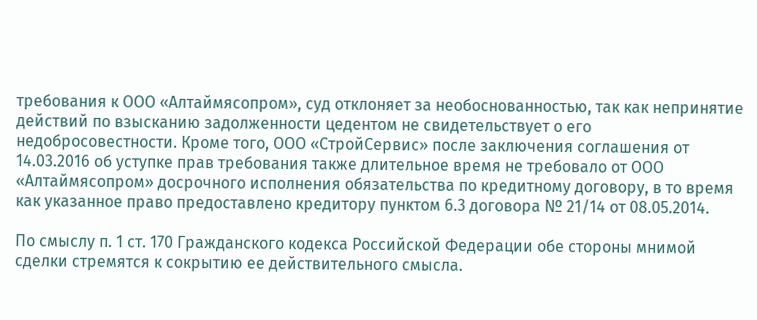требования к ООО «Алтаймясопром», суд отклоняет за необоснованностью, так как непринятие действий по взысканию задолженности цедентом не свидетельствует о его недобросовестности. Кроме того, ООО «СтройСервис» после заключения соглашения от 14.03.2016 об уступке прав требования также длительное время не требовало от ООО «Алтаймясопром» досрочного исполнения обязательства по кредитному договору, в то время как указанное право предоставлено кредитору пунктом 6.3 договора № 21/14 от 08.05.2014.

По смыслу п. 1 ст. 170 Гражданского кодекса Российской Федерации обе стороны мнимой сделки стремятся к сокрытию ее действительного смысла.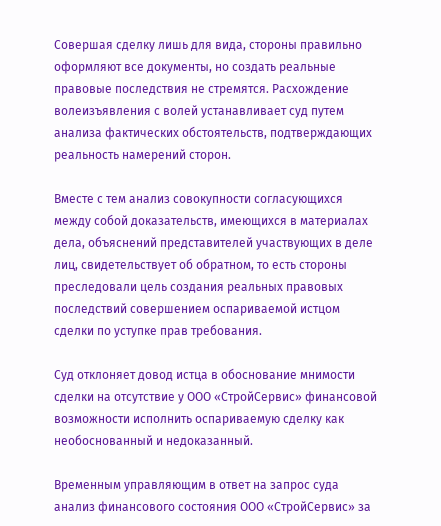Совершая сделку лишь для вида, стороны правильно оформляют все документы, но создать реальные правовые последствия не стремятся. Расхождение волеизъявления с волей устанавливает суд путем анализа фактических обстоятельств, подтверждающих реальность намерений сторон.

Вместе с тем анализ совокупности согласующихся между собой доказательств, имеющихся в материалах дела, объяснений представителей участвующих в деле лиц, свидетельствует об обратном, то есть стороны преследовали цель создания реальных правовых последствий совершением оспариваемой истцом сделки по уступке прав требования.

Суд отклоняет довод истца в обоснование мнимости сделки на отсутствие у ООО «СтройСервис» финансовой возможности исполнить оспариваемую сделку как необоснованный и недоказанный.

Временным управляющим в ответ на запрос суда анализ финансового состояния ООО «СтройСервис» за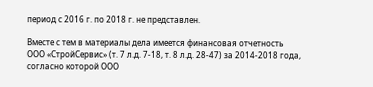период с 2016 г. по 2018 г. не представлен.

Вместе с тем в материалы дела имеется финансовая отчетность ООО «СтройСервис» (т. 7 л.д. 7-18, т. 8 л.д. 28-47) за 2014-2018 года, согласно которой ООО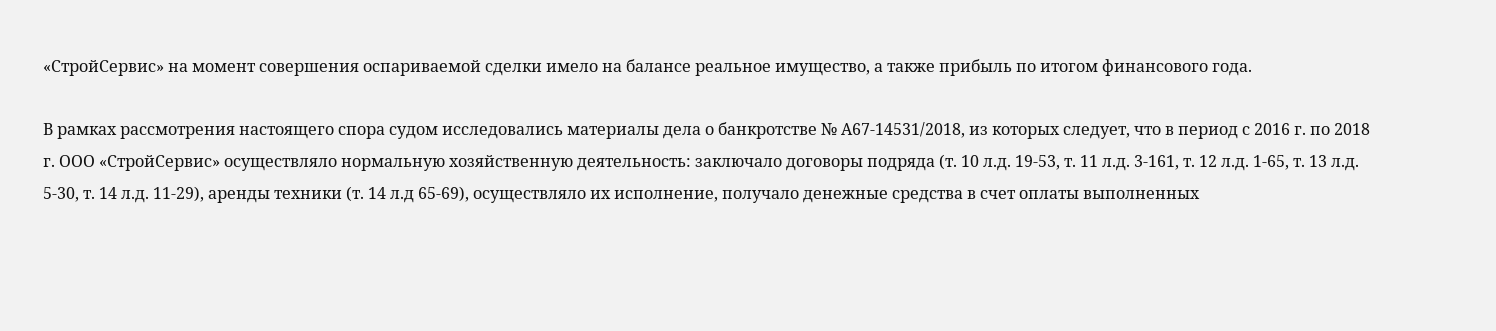«СтройСервис» на момент совершения оспариваемой сделки имело на балансе реальное имущество, а также прибыль по итогом финансового года.

В рамках рассмотрения настоящего спора судом исследовались материалы дела о банкротстве № А67-14531/2018, из которых следует, что в период с 2016 г. по 2018 г. ООО «СтройСервис» осуществляло нормальную хозяйственную деятельность: заключало договоры подряда (т. 10 л.д. 19-53, т. 11 л.д. 3-161, т. 12 л.д. 1-65, т. 13 л.д. 5-30, т. 14 л.д. 11-29), аренды техники (т. 14 л.д 65-69), осуществляло их исполнение, получало денежные средства в счет оплаты выполненных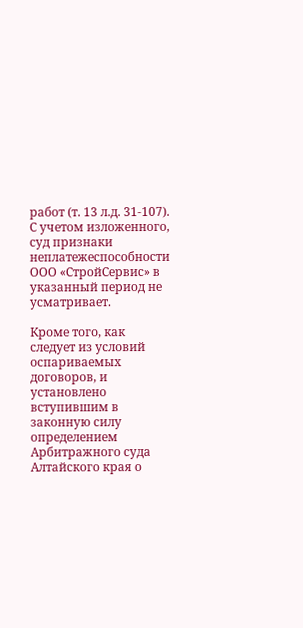работ (т. 13 л.д. 31-107). С учетом изложенного, суд признаки неплатежеспособности ООО «СтройСервис» в указанный период не усматривает.

Кроме того, как следует из условий оспариваемых договоров, и установлено вступившим в законную силу определением Арбитражного суда Алтайского края о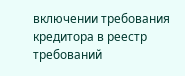включении требования кредитора в реестр требований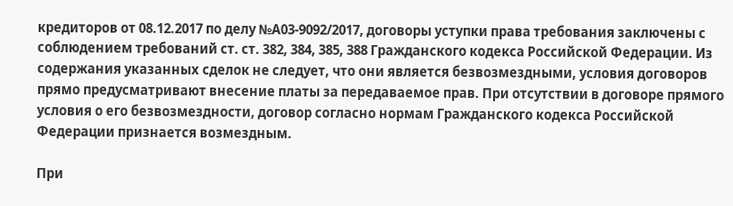кредиторов от 08.12.2017 по делу №А03-9092/2017, договоры уступки права требования заключены с соблюдением требований ст. ст. 382, 384, 385, 388 Гражданского кодекса Российской Федерации. Из содержания указанных сделок не следует, что они является безвозмездными, условия договоров прямо предусматривают внесение платы за передаваемое прав. При отсутствии в договоре прямого условия о его безвозмездности, договор согласно нормам Гражданского кодекса Российской Федерации признается возмездным.

При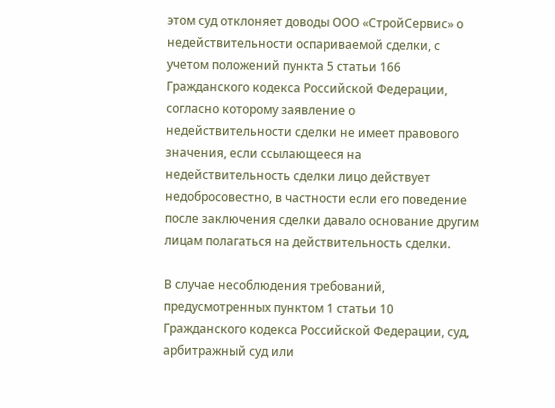этом суд отклоняет доводы ООО «СтройСервис» о недействительности оспариваемой сделки, с учетом положений пункта 5 статьи 166 Гражданского кодекса Российской Федерации, согласно которому заявление о недействительности сделки не имеет правового значения, если ссылающееся на недействительность сделки лицо действует недобросовестно, в частности если его поведение после заключения сделки давало основание другим лицам полагаться на действительность сделки.

В случае несоблюдения требований, предусмотренных пунктом 1 статьи 10 Гражданского кодекса Российской Федерации, суд, арбитражный суд или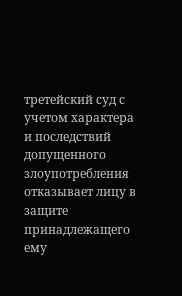третейский суд с учетом характера и последствий допущенного злоупотребления отказывает лицу в защите принадлежащего ему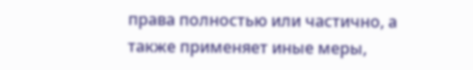права полностью или частично, а также применяет иные меры,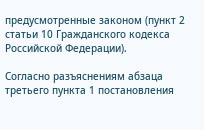предусмотренные законом (пункт 2 статьи 10 Гражданского кодекса Российской Федерации).

Согласно разъяснениям абзаца третьего пункта 1 постановления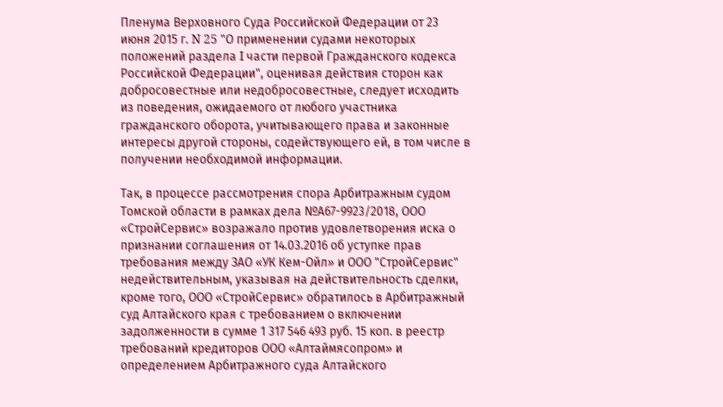Пленума Верховного Суда Российской Федерации от 23 июня 2015 г. N 25 "О применении судами некоторых положений раздела I части первой Гражданского кодекса Российской Федерации", оценивая действия сторон как добросовестные или недобросовестные, следует исходить из поведения, ожидаемого от любого участника гражданского оборота, учитывающего права и законные интересы другой стороны, содействующего ей, в том числе в получении необходимой информации.

Так, в процессе рассмотрения спора Арбитражным судом Томской области в рамках дела №А67-9923/2018, ООО «СтройСервис» возражало против удовлетворения иска о признании соглашения от 14.03.2016 об уступке прав требования между ЗАО «УК Кем-Ойл» и ООО "СтройСервис" недействительным, указывая на действительность сделки, кроме того, ООО «СтройСервис» обратилось в Арбитражный суд Алтайского края с требованием о включении задолженности в сумме 1 317 546 493 руб. 15 коп. в реестр требований кредиторов ООО «Алтаймясопром» и определением Арбитражного суда Алтайского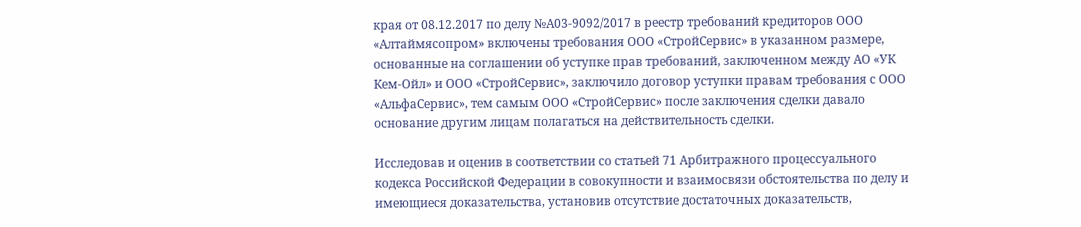края от 08.12.2017 по делу №А03-9092/2017 в реестр требований кредиторов ООО «Алтаймясопром» включены требования ООО «СтройСервис» в указанном размере, основанные на соглашении об уступке прав требований, заключенном между АО «УК Кем-Ойл» и ООО «СтройСервис», заключило договор уступки правам требования с ООО «АльфаСервис», тем самым ООО «СтройСервис» после заключения сделки давало основание другим лицам полагаться на действительность сделки.

Исследовав и оценив в соответствии со статьей 71 Арбитражного процессуального кодекса Российской Федерации в совокупности и взаимосвязи обстоятельства по делу и имеющиеся доказательства, установив отсутствие достаточных доказательств,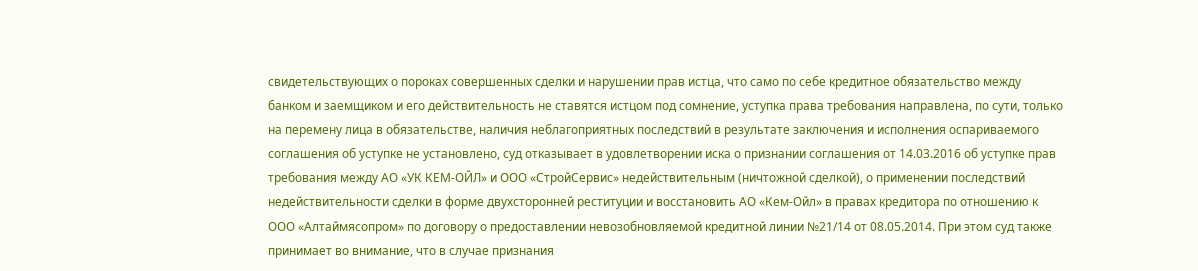свидетельствующих о пороках совершенных сделки и нарушении прав истца, что само по себе кредитное обязательство между банком и заемщиком и его действительность не ставятся истцом под сомнение, уступка права требования направлена, по сути, только на перемену лица в обязательстве, наличия неблагоприятных последствий в результате заключения и исполнения оспариваемого соглашения об уступке не установлено, суд отказывает в удовлетворении иска о признании соглашения от 14.03.2016 об уступке прав требования между АО «УК КЕМ-ОЙЛ» и ООО «СтройСервис» недействительным (ничтожной сделкой), о применении последствий недействительности сделки в форме двухсторонней реституции и восстановить АО «Кем-Ойл» в правах кредитора по отношению к ООО «Алтаймясопром» по договору о предоставлении невозобновляемой кредитной линии №21/14 от 08.05.2014. При этом суд также принимает во внимание, что в случае признания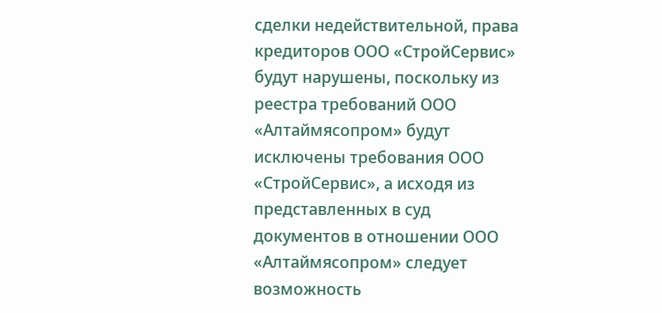сделки недействительной, права кредиторов ООО «СтройСервис» будут нарушены, поскольку из реестра требований ООО «Алтаймясопром» будут исключены требования ООО «СтройСервис», а исходя из представленных в суд документов в отношении ООО «Алтаймясопром» следует возможность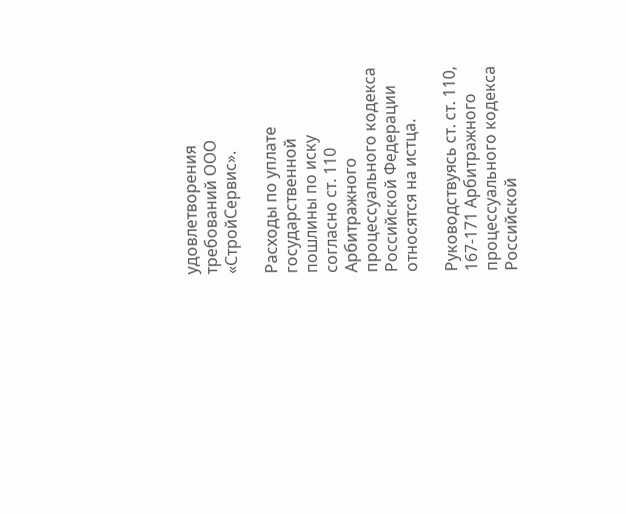удовлетворения требований ООО «СтройСервис».

Расходы по уплате государственной пошлины по иску согласно ст. 110 Арбитражного процессуального кодекса Российской Федерации относятся на истца.

Руководствуясь ст. ст. 110, 167-171 Арбитражного процессуального кодекса Российской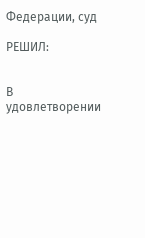Федерации, суд

РЕШИЛ:


В удовлетворении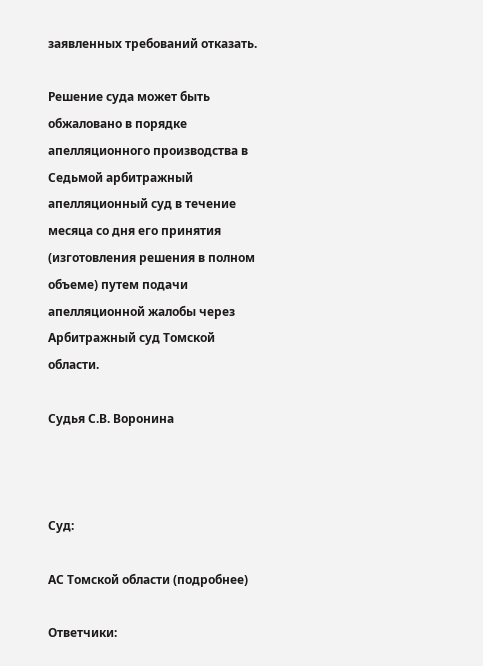заявленных требований отказать.

Решение суда может быть обжаловано в порядке апелляционного производства в Седьмой арбитражный апелляционный суд в течение месяца со дня его принятия (изготовления решения в полном объеме) путем подачи апелляционной жалобы через Арбитражный суд Томской области.

Судья С.В. Воронина



Суд:

АС Томской области (подробнее)

Ответчики: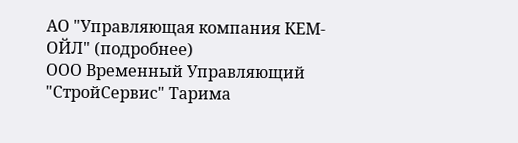АО "Управляющая компания КЕМ-ОЙЛ" (подробнее)
ООО Временный Управляющий "СтройСервис" Тарима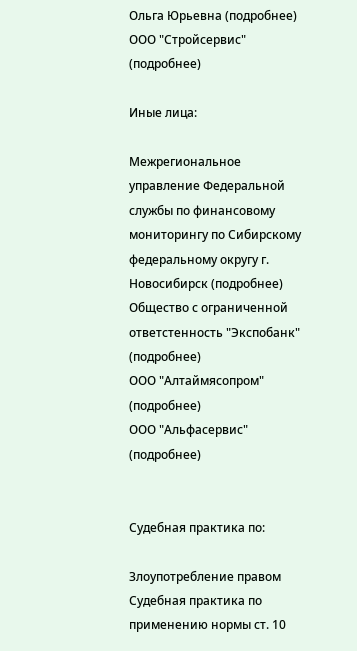Ольга Юрьевна (подробнее)
ООО "Стройсервис" (подробнее)

Иные лица:

Межрегиональное управление Федеральной службы по финансовому мониторингу по Сибирскому федеральному округу г. Новосибирск (подробнее)
Общество с ограниченной ответстенность "Экспобанк" (подробнее)
ООО "Алтаймясопром" (подробнее)
ООО "Альфасервис" (подробнее)


Судебная практика по:

Злоупотребление правом
Судебная практика по применению нормы ст. 10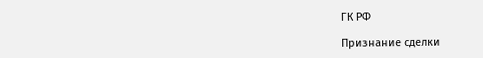ГК РФ

Признание сделки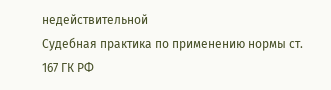недействительной
Судебная практика по применению нормы ст. 167 ГК РФ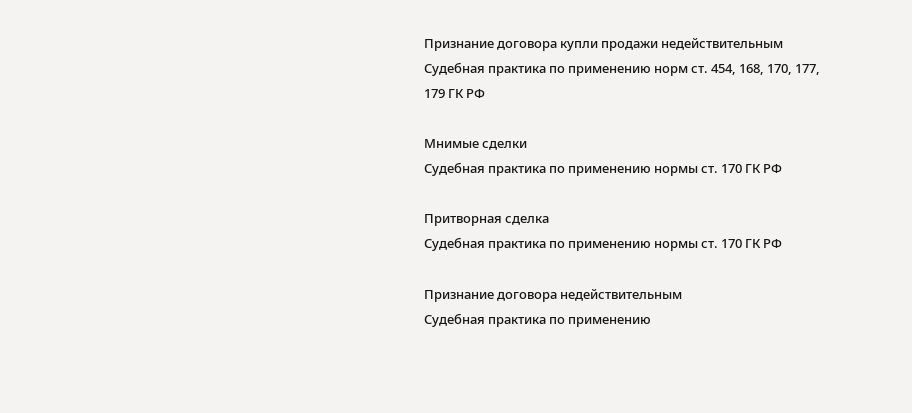Признание договора купли продажи недействительным
Судебная практика по применению норм ст. 454, 168, 170, 177, 179 ГК РФ

Мнимые сделки
Судебная практика по применению нормы ст. 170 ГК РФ

Притворная сделка
Судебная практика по применению нормы ст. 170 ГК РФ

Признание договора недействительным
Судебная практика по применению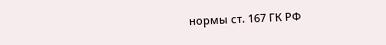нормы ст. 167 ГК РФ